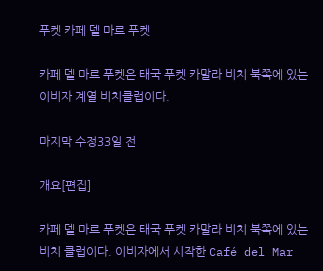푸켓 카페 델 마르 푸켓

카페 델 마르 푸켓은 태국 푸켓 카말라 비치 북쪽에 있는 이비자 계열 비치클럽이다.

마지막 수정33일 전

개요[편집]

카페 델 마르 푸켓은 태국 푸켓 카말라 비치 북쪽에 있는 비치 클럽이다. 이비자에서 시작한 Café del Mar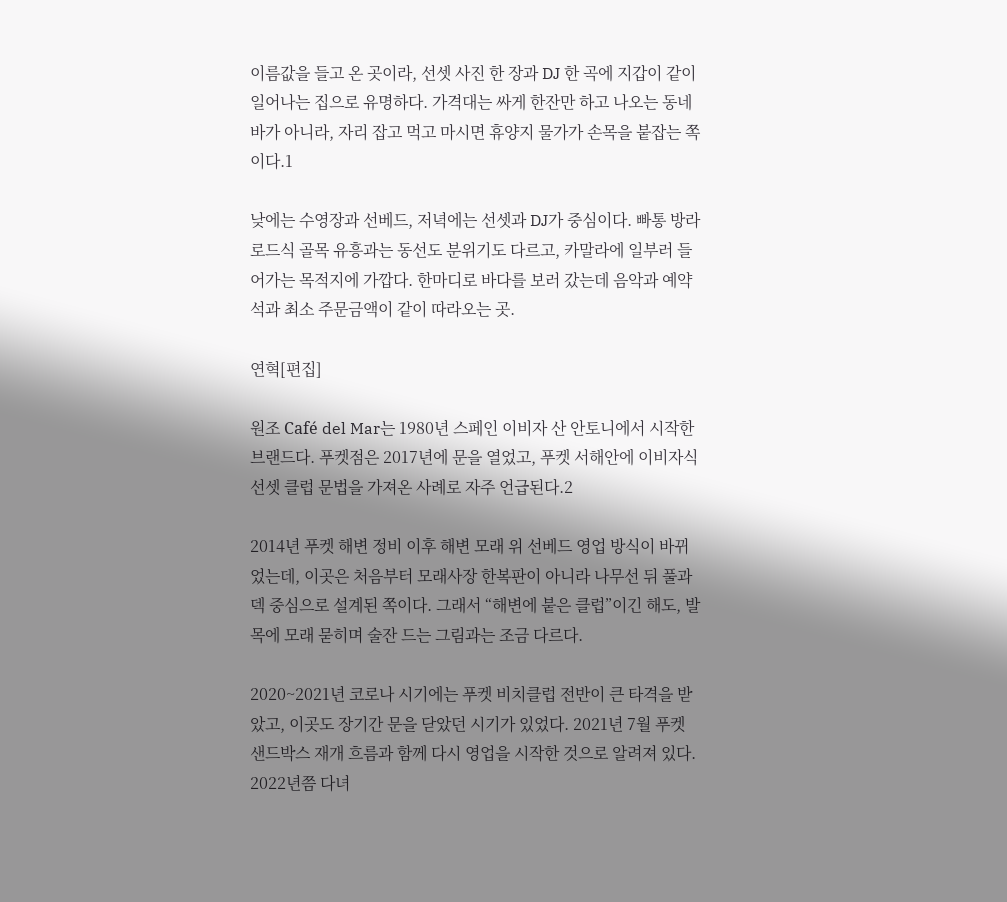이름값을 들고 온 곳이라, 선셋 사진 한 장과 DJ 한 곡에 지갑이 같이 일어나는 집으로 유명하다. 가격대는 싸게 한잔만 하고 나오는 동네 바가 아니라, 자리 잡고 먹고 마시면 휴양지 물가가 손목을 붙잡는 쪽이다.1

낮에는 수영장과 선베드, 저녁에는 선셋과 DJ가 중심이다. 빠통 방라로드식 골목 유흥과는 동선도 분위기도 다르고, 카말라에 일부러 들어가는 목적지에 가깝다. 한마디로 바다를 보러 갔는데 음악과 예약석과 최소 주문금액이 같이 따라오는 곳.

연혁[편집]

원조 Café del Mar는 1980년 스페인 이비자 산 안토니에서 시작한 브랜드다. 푸켓점은 2017년에 문을 열었고, 푸켓 서해안에 이비자식 선셋 클럽 문법을 가져온 사례로 자주 언급된다.2

2014년 푸켓 해변 정비 이후 해변 모래 위 선베드 영업 방식이 바뀌었는데, 이곳은 처음부터 모래사장 한복판이 아니라 나무선 뒤 풀과 덱 중심으로 설계된 쪽이다. 그래서 “해변에 붙은 클럽”이긴 해도, 발목에 모래 묻히며 술잔 드는 그림과는 조금 다르다.

2020~2021년 코로나 시기에는 푸켓 비치클럽 전반이 큰 타격을 받았고, 이곳도 장기간 문을 닫았던 시기가 있었다. 2021년 7월 푸켓 샌드박스 재개 흐름과 함께 다시 영업을 시작한 것으로 알려져 있다. 2022년쯤 다녀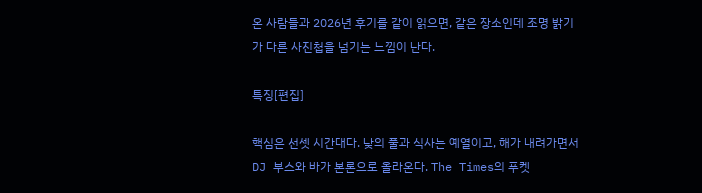온 사람들과 2026년 후기를 같이 읽으면, 같은 장소인데 조명 밝기가 다른 사진첩을 넘기는 느낌이 난다.

특징[편집]

핵심은 선셋 시간대다. 낮의 풀과 식사는 예열이고, 해가 내려가면서 DJ 부스와 바가 본론으로 올라온다. The Times의 푸켓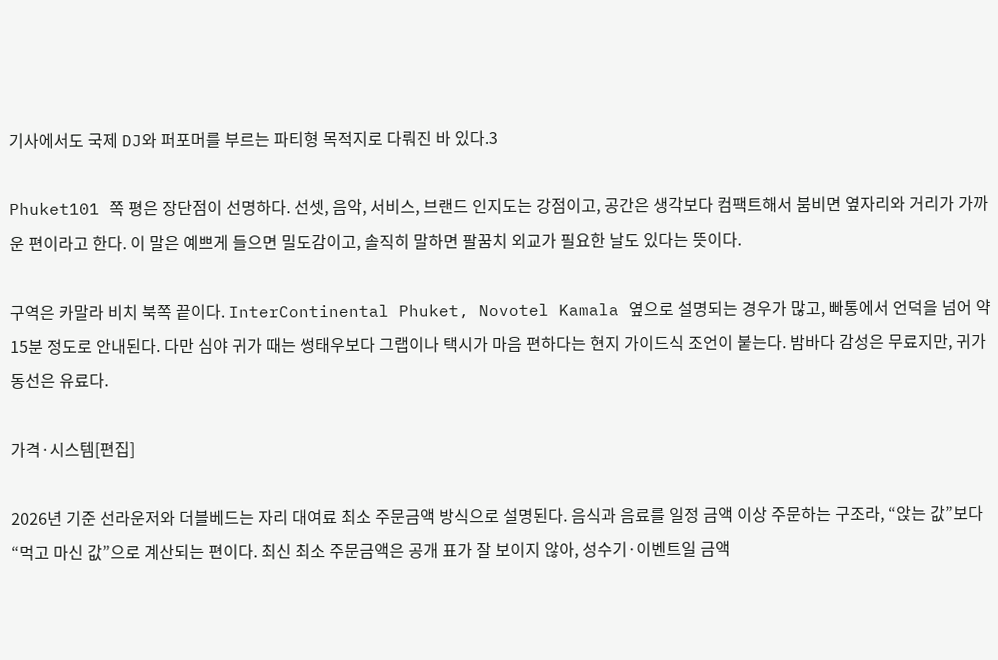기사에서도 국제 DJ와 퍼포머를 부르는 파티형 목적지로 다뤄진 바 있다.3

Phuket101 쪽 평은 장단점이 선명하다. 선셋, 음악, 서비스, 브랜드 인지도는 강점이고, 공간은 생각보다 컴팩트해서 붐비면 옆자리와 거리가 가까운 편이라고 한다. 이 말은 예쁘게 들으면 밀도감이고, 솔직히 말하면 팔꿈치 외교가 필요한 날도 있다는 뜻이다.

구역은 카말라 비치 북쪽 끝이다. InterContinental Phuket, Novotel Kamala 옆으로 설명되는 경우가 많고, 빠통에서 언덕을 넘어 약 15분 정도로 안내된다. 다만 심야 귀가 때는 썽태우보다 그랩이나 택시가 마음 편하다는 현지 가이드식 조언이 붙는다. 밤바다 감성은 무료지만, 귀가 동선은 유료다.

가격·시스템[편집]

2026년 기준 선라운저와 더블베드는 자리 대여료 최소 주문금액 방식으로 설명된다. 음식과 음료를 일정 금액 이상 주문하는 구조라, “앉는 값”보다 “먹고 마신 값”으로 계산되는 편이다. 최신 최소 주문금액은 공개 표가 잘 보이지 않아, 성수기·이벤트일 금액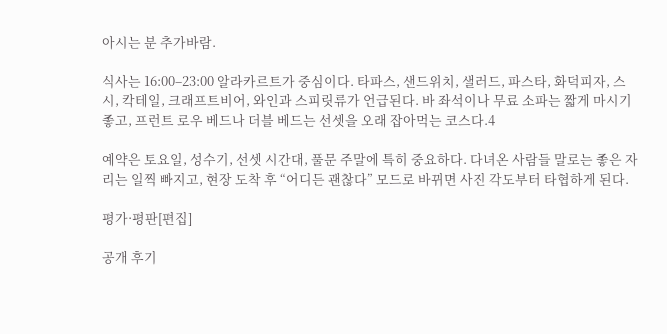아시는 분 추가바람.

식사는 16:00–23:00 알라카르트가 중심이다. 타파스, 샌드위치, 샐러드, 파스타, 화덕피자, 스시, 칵테일, 크래프트비어, 와인과 스피릿류가 언급된다. 바 좌석이나 무료 소파는 짧게 마시기 좋고, 프런트 로우 베드나 더블 베드는 선셋을 오래 잡아먹는 코스다.4

예약은 토요일, 성수기, 선셋 시간대, 풀문 주말에 특히 중요하다. 다녀온 사람들 말로는 좋은 자리는 일찍 빠지고, 현장 도착 후 “어디든 괜찮다” 모드로 바뀌면 사진 각도부터 타협하게 된다.

평가·평판[편집]

공개 후기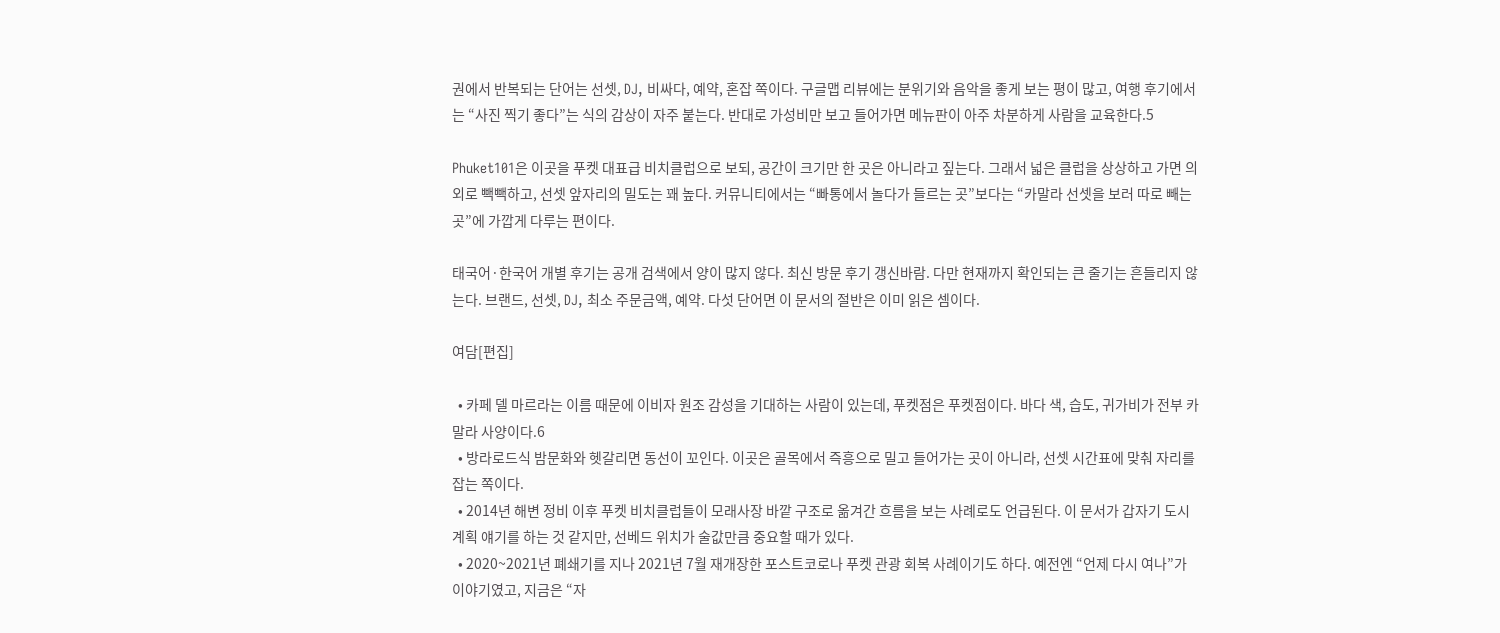권에서 반복되는 단어는 선셋, DJ, 비싸다, 예약, 혼잡 쪽이다. 구글맵 리뷰에는 분위기와 음악을 좋게 보는 평이 많고, 여행 후기에서는 “사진 찍기 좋다”는 식의 감상이 자주 붙는다. 반대로 가성비만 보고 들어가면 메뉴판이 아주 차분하게 사람을 교육한다.5

Phuket101은 이곳을 푸켓 대표급 비치클럽으로 보되, 공간이 크기만 한 곳은 아니라고 짚는다. 그래서 넓은 클럽을 상상하고 가면 의외로 빽빽하고, 선셋 앞자리의 밀도는 꽤 높다. 커뮤니티에서는 “빠통에서 놀다가 들르는 곳”보다는 “카말라 선셋을 보러 따로 빼는 곳”에 가깝게 다루는 편이다.

태국어·한국어 개별 후기는 공개 검색에서 양이 많지 않다. 최신 방문 후기 갱신바람. 다만 현재까지 확인되는 큰 줄기는 흔들리지 않는다. 브랜드, 선셋, DJ, 최소 주문금액, 예약. 다섯 단어면 이 문서의 절반은 이미 읽은 셈이다.

여담[편집]

  • 카페 델 마르라는 이름 때문에 이비자 원조 감성을 기대하는 사람이 있는데, 푸켓점은 푸켓점이다. 바다 색, 습도, 귀가비가 전부 카말라 사양이다.6
  • 방라로드식 밤문화와 헷갈리면 동선이 꼬인다. 이곳은 골목에서 즉흥으로 밀고 들어가는 곳이 아니라, 선셋 시간표에 맞춰 자리를 잡는 쪽이다.
  • 2014년 해변 정비 이후 푸켓 비치클럽들이 모래사장 바깥 구조로 옮겨간 흐름을 보는 사례로도 언급된다. 이 문서가 갑자기 도시계획 얘기를 하는 것 같지만, 선베드 위치가 술값만큼 중요할 때가 있다.
  • 2020~2021년 폐쇄기를 지나 2021년 7월 재개장한 포스트코로나 푸켓 관광 회복 사례이기도 하다. 예전엔 “언제 다시 여나”가 이야기였고, 지금은 “자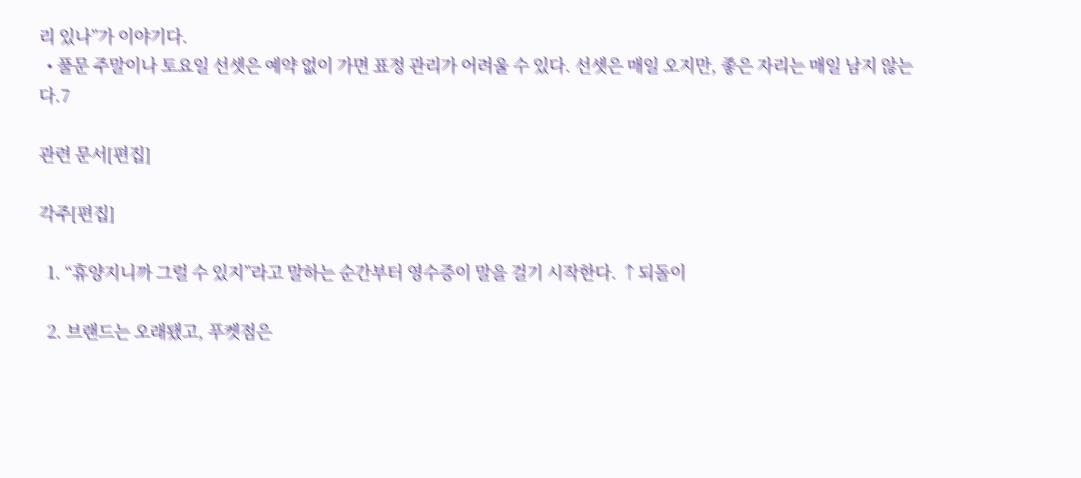리 있나”가 이야기다.
  • 풀문 주말이나 토요일 선셋은 예약 없이 가면 표정 관리가 어려울 수 있다. 선셋은 매일 오지만, 좋은 자리는 매일 남지 않는다.7

관련 문서[편집]

각주[편집]

  1. “휴양지니까 그럴 수 있지”라고 말하는 순간부터 영수증이 말을 걸기 시작한다. ↑되돌이

  2. 브랜드는 오래됐고, 푸켓점은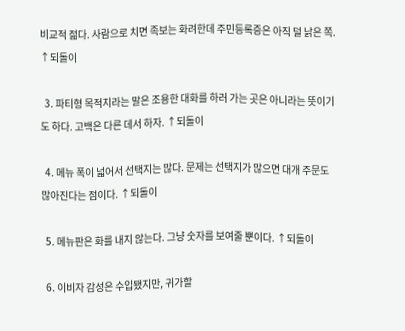비교적 젊다. 사람으로 치면 족보는 화려한데 주민등록증은 아직 덜 낡은 쪽. ↑되돌이

  3. 파티형 목적지라는 말은 조용한 대화를 하러 가는 곳은 아니라는 뜻이기도 하다. 고백은 다른 데서 하자. ↑되돌이

  4. 메뉴 폭이 넓어서 선택지는 많다. 문제는 선택지가 많으면 대개 주문도 많아진다는 점이다. ↑되돌이

  5. 메뉴판은 화를 내지 않는다. 그냥 숫자를 보여줄 뿐이다. ↑되돌이

  6. 이비자 감성은 수입됐지만, 귀가할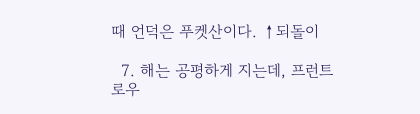때 언덕은 푸켓산이다. ↑되돌이

  7. 해는 공평하게 지는데, 프런트 로우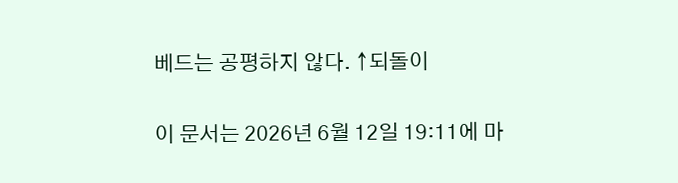베드는 공평하지 않다. ↑되돌이

이 문서는 2026년 6월 12일 19:11에 마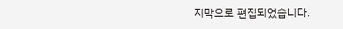지막으로 편집되었습니다.